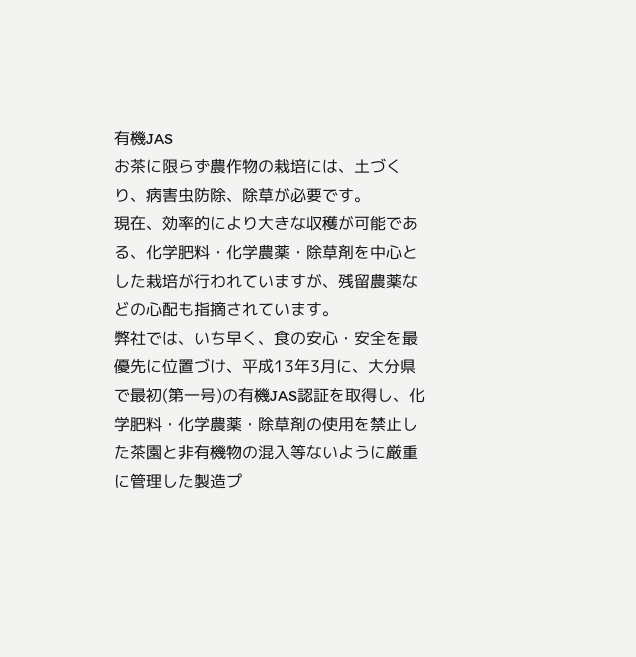有機JAS
お茶に限らず農作物の栽培には、土づくり、病害虫防除、除草が必要です。
現在、効率的により大きな収穫が可能である、化学肥料・化学農薬・除草剤を中心とした栽培が行われていますが、残留農薬などの心配も指摘されています。
弊社では、いち早く、食の安心・安全を最優先に位置づけ、平成13年3月に、大分県で最初(第一号)の有機JAS認証を取得し、化学肥料・化学農薬・除草剤の使用を禁止した茶園と非有機物の混入等ないように厳重に管理した製造プ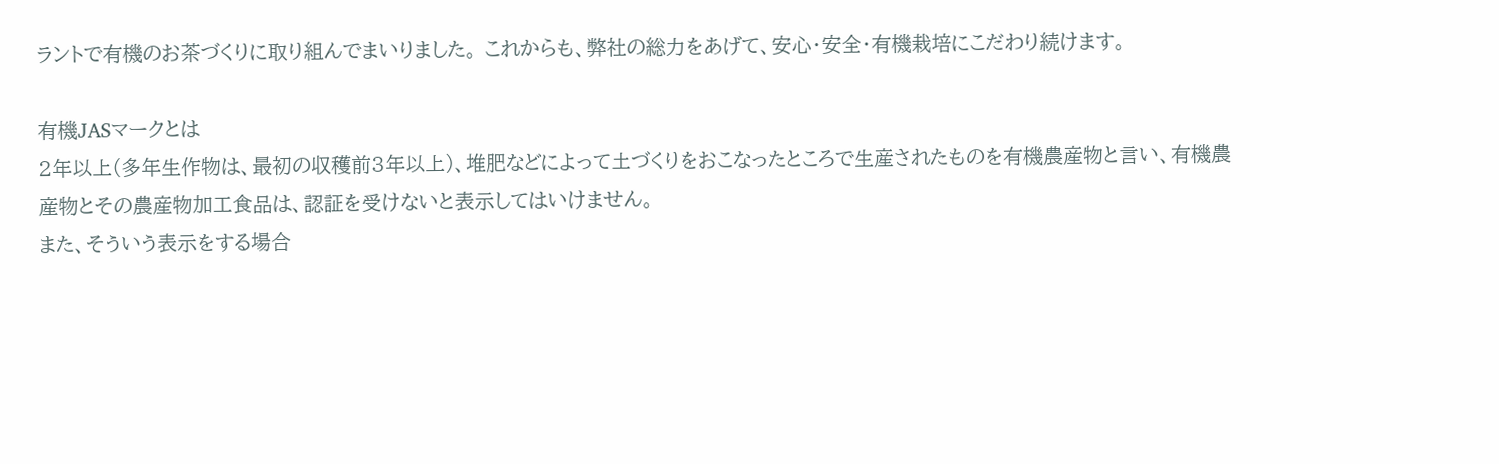ラントで有機のお茶づくりに取り組んでまいりました。 これからも、弊社の総力をあげて、安心・安全・有機栽培にこだわり続けます。

有機JASマークとは
2年以上(多年生作物は、最初の収穫前3年以上)、堆肥などによって土づくりをおこなったところで生産されたものを有機農産物と言い、有機農産物とその農産物加工食品は、認証を受けないと表示してはいけません。
また、そういう表示をする場合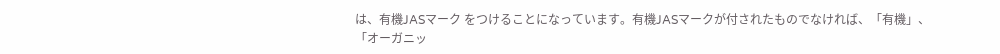は、有機JASマーク をつけることになっています。有機JASマークが付されたものでなければ、「有機」、「オーガニッ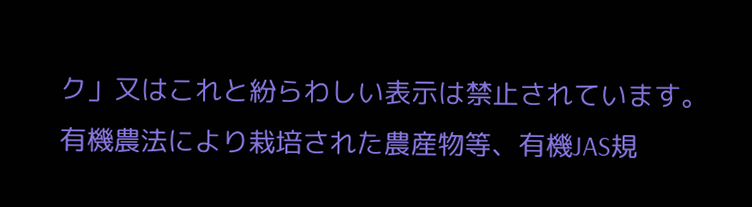ク」又はこれと紛らわしい表示は禁止されています。
有機農法により栽培された農産物等、有機JAS規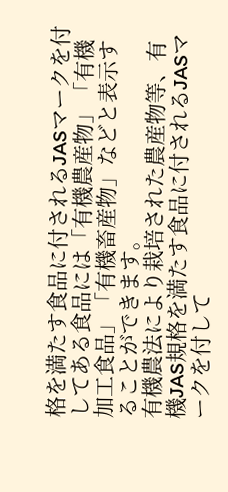格を満たす食品に付されるJASマークを付してある食品には「有機農産物」「有機加工食品」「有機畜産物」などと表示することができます。
有機農法により栽培された農産物等、有機JAS規格を満たす食品に付されるJASマークを付して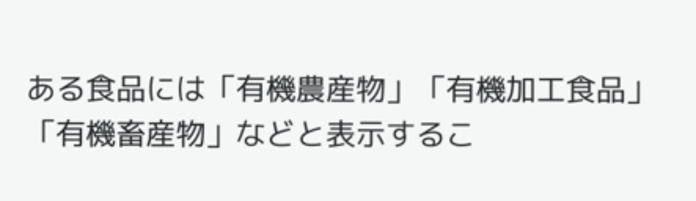ある食品には「有機農産物」「有機加工食品」「有機畜産物」などと表示するこ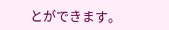とができます。